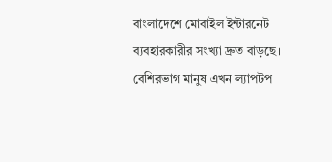বাংলাদেশে মোবাইল ইন্টারনেট ব্যবহারকারীর সংখ্যা দ্রুত বাড়ছে। বেশিরভাগ মানুষ এখন ল্যাপটপ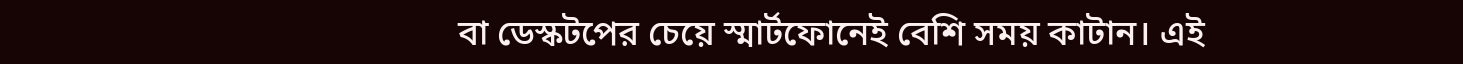বা ডেস্কটপের চেয়ে স্মার্টফোনেই বেশি সময় কাটান। এই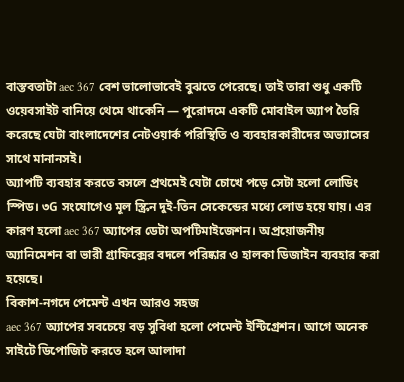বাস্তবতাটা aec 367 বেশ ভালোভাবেই বুঝতে পেরেছে। তাই তারা শুধু একটি ওয়েবসাইট বানিয়ে থেমে থাকেনি — পুরোদমে একটি মোবাইল অ্যাপ তৈরি করেছে যেটা বাংলাদেশের নেটওয়ার্ক পরিস্থিতি ও ব্যবহারকারীদের অভ্যাসের সাথে মানানসই।
অ্যাপটি ব্যবহার করতে বসলে প্রথমেই যেটা চোখে পড়ে সেটা হলো লোডিং স্পিড। ৩G সংযোগেও মূল স্ক্রিন দুই-তিন সেকেন্ডের মধ্যে লোড হয়ে যায়। এর কারণ হলো aec 367 অ্যাপের ডেটা অপটিমাইজেশন। অপ্রয়োজনীয় অ্যানিমেশন বা ভারী গ্রাফিক্সের বদলে পরিষ্কার ও হালকা ডিজাইন ব্যবহার করা হয়েছে।
বিকাশ-নগদে পেমেন্ট এখন আরও সহজ
aec 367 অ্যাপের সবচেয়ে বড় সুবিধা হলো পেমেন্ট ইন্টিগ্রেশন। আগে অনেক সাইটে ডিপোজিট করতে হলে আলাদা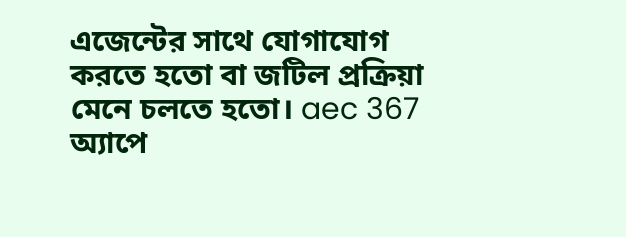এজেন্টের সাথে যোগাযোগ করতে হতো বা জটিল প্রক্রিয়া মেনে চলতে হতো। aec 367 অ্যাপে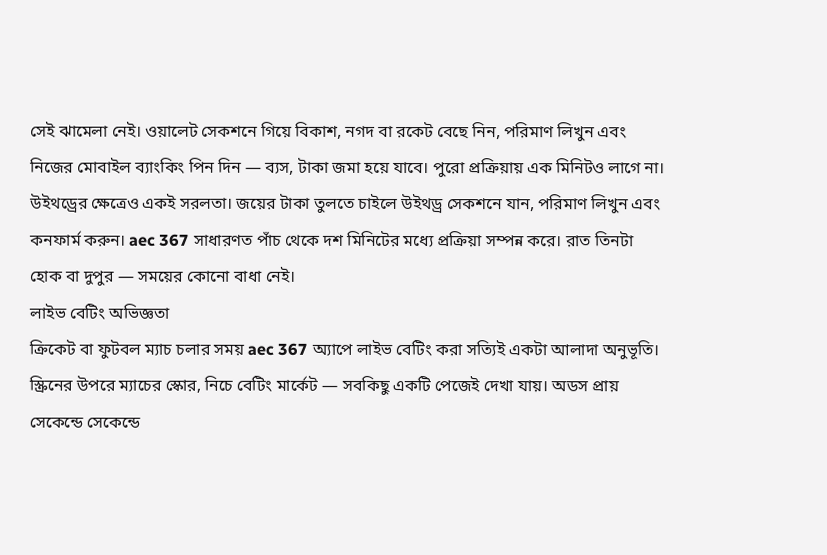সেই ঝামেলা নেই। ওয়ালেট সেকশনে গিয়ে বিকাশ, নগদ বা রকেট বেছে নিন, পরিমাণ লিখুন এবং নিজের মোবাইল ব্যাংকিং পিন দিন — ব্যস, টাকা জমা হয়ে যাবে। পুরো প্রক্রিয়ায় এক মিনিটও লাগে না।
উইথড্রের ক্ষেত্রেও একই সরলতা। জয়ের টাকা তুলতে চাইলে উইথড্র সেকশনে যান, পরিমাণ লিখুন এবং কনফার্ম করুন। aec 367 সাধারণত পাঁচ থেকে দশ মিনিটের মধ্যে প্রক্রিয়া সম্পন্ন করে। রাত তিনটা হোক বা দুপুর — সময়ের কোনো বাধা নেই।
লাইভ বেটিং অভিজ্ঞতা
ক্রিকেট বা ফুটবল ম্যাচ চলার সময় aec 367 অ্যাপে লাইভ বেটিং করা সত্যিই একটা আলাদা অনুভূতি। স্ক্রিনের উপরে ম্যাচের স্কোর, নিচে বেটিং মার্কেট — সবকিছু একটি পেজেই দেখা যায়। অডস প্রায় সেকেন্ডে সেকেন্ডে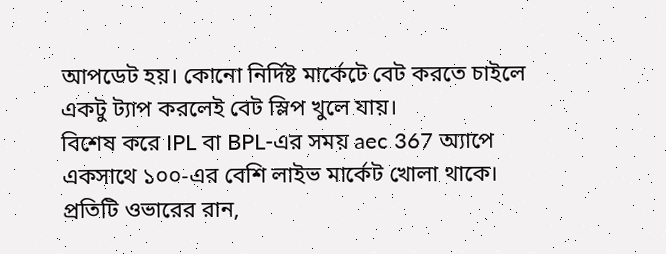আপডেট হয়। কোনো নির্দিষ্ট মার্কেটে বেট করতে চাইলে একটু ট্যাপ করলেই বেট স্লিপ খুলে যায়।
বিশেষ করে IPL বা BPL-এর সময় aec 367 অ্যাপে একসাথে ১০০-এর বেশি লাইভ মার্কেট খোলা থাকে। প্রতিটি ওভারের রান,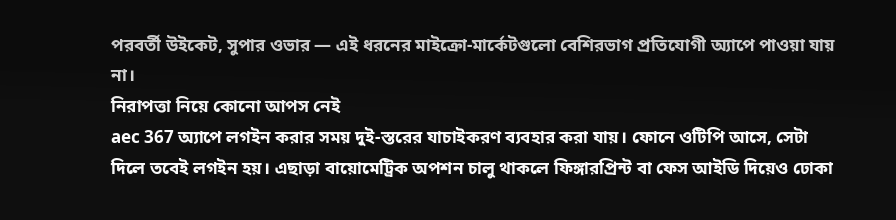পরবর্তী উইকেট, সুপার ওভার — এই ধরনের মাইক্রো-মার্কেটগুলো বেশিরভাগ প্রতিযোগী অ্যাপে পাওয়া যায় না।
নিরাপত্তা নিয়ে কোনো আপস নেই
aec 367 অ্যাপে লগইন করার সময় দুই-স্তরের যাচাইকরণ ব্যবহার করা যায়। ফোনে ওটিপি আসে, সেটা দিলে তবেই লগইন হয়। এছাড়া বায়োমেট্রিক অপশন চালু থাকলে ফিঙ্গারপ্রিন্ট বা ফেস আইডি দিয়েও ঢোকা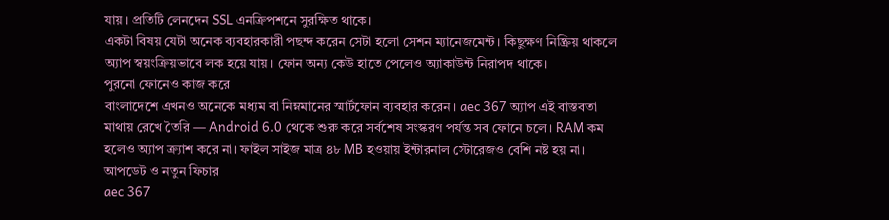যায়। প্রতিটি লেনদেন SSL এনক্রিপশনে সুরক্ষিত থাকে।
একটা বিষয় যেটা অনেক ব্যবহারকারী পছন্দ করেন সেটা হলো সেশন ম্যানেজমেন্ট। কিছুক্ষণ নিষ্ক্রিয় থাকলে অ্যাপ স্বয়ংক্রিয়ভাবে লক হয়ে যায়। ফোন অন্য কেউ হাতে পেলেও অ্যাকাউন্ট নিরাপদ থাকে।
পুরনো ফোনেও কাজ করে
বাংলাদেশে এখনও অনেকে মধ্যম বা নিম্নমানের স্মার্টফোন ব্যবহার করেন। aec 367 অ্যাপ এই বাস্তবতা মাথায় রেখে তৈরি — Android 6.0 থেকে শুরু করে সর্বশেষ সংস্করণ পর্যন্ত সব ফোনে চলে। RAM কম হলেও অ্যাপ ক্র্যাশ করে না। ফাইল সাইজ মাত্র ৪৮ MB হওয়ায় ইন্টারনাল স্টোরেজও বেশি নষ্ট হয় না।
আপডেট ও নতুন ফিচার
aec 367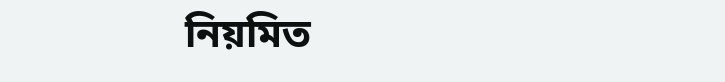নিয়মিত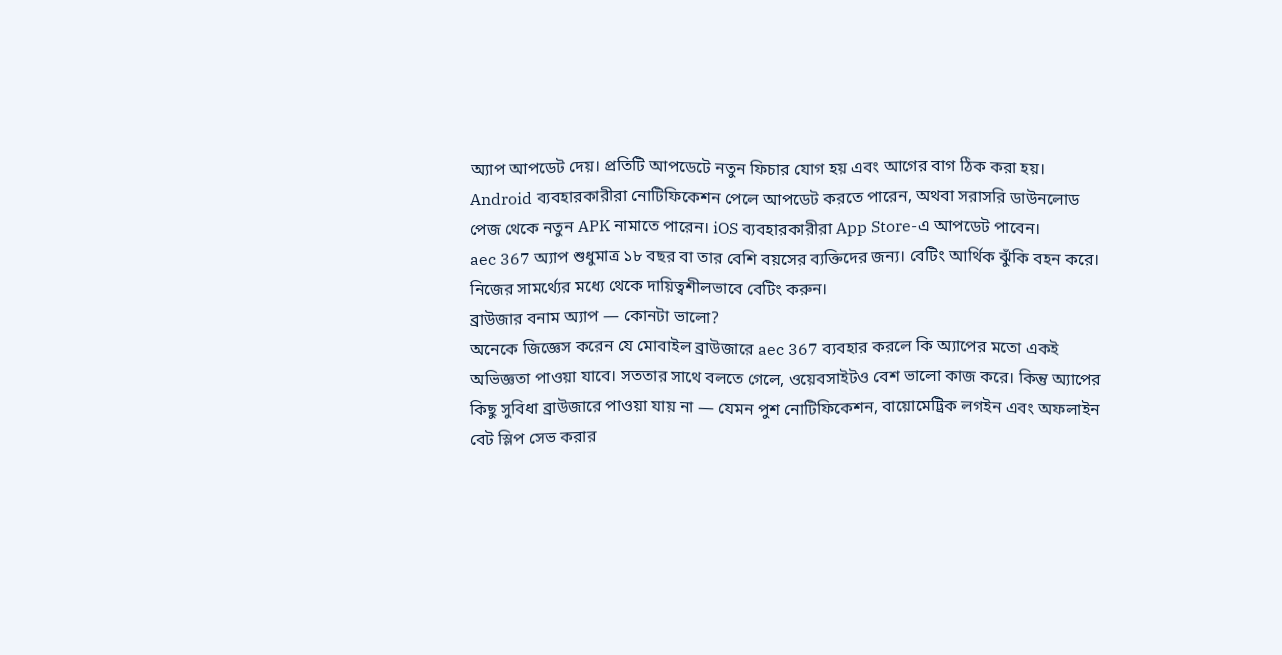অ্যাপ আপডেট দেয়। প্রতিটি আপডেটে নতুন ফিচার যোগ হয় এবং আগের বাগ ঠিক করা হয়। Android ব্যবহারকারীরা নোটিফিকেশন পেলে আপডেট করতে পারেন, অথবা সরাসরি ডাউনলোড পেজ থেকে নতুন APK নামাতে পারেন। iOS ব্যবহারকারীরা App Store-এ আপডেট পাবেন।
aec 367 অ্যাপ শুধুমাত্র ১৮ বছর বা তার বেশি বয়সের ব্যক্তিদের জন্য। বেটিং আর্থিক ঝুঁকি বহন করে। নিজের সামর্থ্যের মধ্যে থেকে দায়িত্বশীলভাবে বেটিং করুন।
ব্রাউজার বনাম অ্যাপ — কোনটা ভালো?
অনেকে জিজ্ঞেস করেন যে মোবাইল ব্রাউজারে aec 367 ব্যবহার করলে কি অ্যাপের মতো একই অভিজ্ঞতা পাওয়া যাবে। সততার সাথে বলতে গেলে, ওয়েবসাইটও বেশ ভালো কাজ করে। কিন্তু অ্যাপের কিছু সুবিধা ব্রাউজারে পাওয়া যায় না — যেমন পুশ নোটিফিকেশন, বায়োমেট্রিক লগইন এবং অফলাইন বেট স্লিপ সেভ করার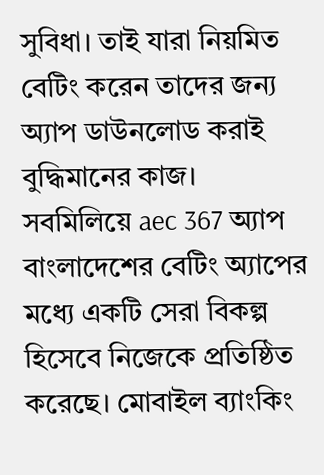সুবিধা। তাই যারা নিয়মিত বেটিং করেন তাদের জন্য অ্যাপ ডাউনলোড করাই বুদ্ধিমানের কাজ।
সবমিলিয়ে aec 367 অ্যাপ বাংলাদেশের বেটিং অ্যাপের মধ্যে একটি সেরা বিকল্প হিসেবে নিজেকে প্রতিষ্ঠিত করেছে। মোবাইল ব্যাংকিং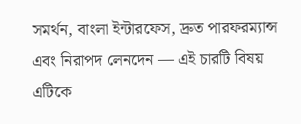সমর্থন, বাংলা ইন্টারফেস, দ্রুত পারফরম্যান্স এবং নিরাপদ লেনদেন — এই চারটি বিষয় এটিকে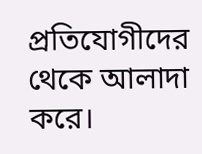প্রতিযোগীদের থেকে আলাদা করে।